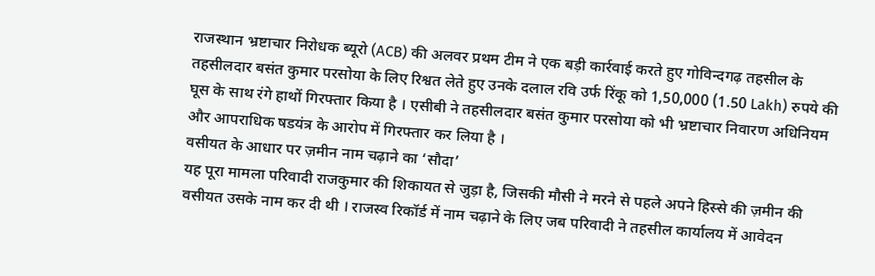राजस्थान भ्रष्टाचार निरोधक ब्यूरो (ACB) की अलवर प्रथम टीम ने एक बड़ी कार्रवाई करते हुए गोविन्दगढ़ तहसील के तहसीलदार बसंत कुमार परसोया के लिए रिश्वत लेते हुए उनके दलाल रवि उर्फ रिंकू को 1,50,000 (1.50 Lakh) रुपये की घूस के साथ रंगे हाथों गिरफ्तार किया है । एसीबी ने तहसीलदार बसंत कुमार परसोया को भी भ्रष्टाचार निवारण अधिनियम और आपराधिक षडयंत्र के आरोप में गिरफ्तार कर लिया है ।
वसीयत के आधार पर ज़मीन नाम चढ़ाने का ‘सौदा’
यह पूरा मामला परिवादी राजकुमार की शिकायत से जुड़ा है, जिसकी मौसी ने मरने से पहले अपने हिस्से की ज़मीन की वसीयत उसके नाम कर दी थी । राजस्व रिकॉर्ड में नाम चढ़ाने के लिए जब परिवादी ने तहसील कार्यालय में आवेदन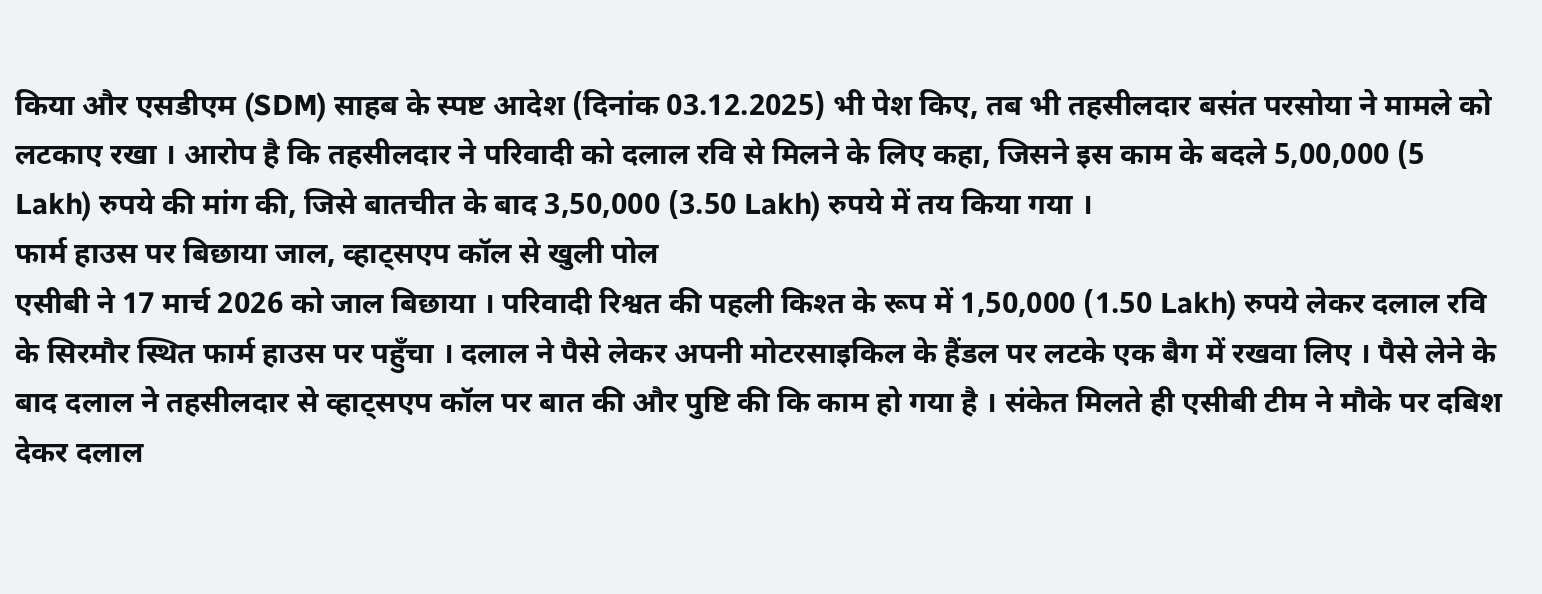किया और एसडीएम (SDM) साहब के स्पष्ट आदेश (दिनांक 03.12.2025) भी पेश किए, तब भी तहसीलदार बसंत परसोया ने मामले को लटकाए रखा । आरोप है कि तहसीलदार ने परिवादी को दलाल रवि से मिलने के लिए कहा, जिसने इस काम के बदले 5,00,000 (5 Lakh) रुपये की मांग की, जिसे बातचीत के बाद 3,50,000 (3.50 Lakh) रुपये में तय किया गया ।
फार्म हाउस पर बिछाया जाल, व्हाट्सएप कॉल से खुली पोल
एसीबी ने 17 मार्च 2026 को जाल बिछाया । परिवादी रिश्वत की पहली किश्त के रूप में 1,50,000 (1.50 Lakh) रुपये लेकर दलाल रवि के सिरमौर स्थित फार्म हाउस पर पहुँचा । दलाल ने पैसे लेकर अपनी मोटरसाइकिल के हैंडल पर लटके एक बैग में रखवा लिए । पैसे लेने के बाद दलाल ने तहसीलदार से व्हाट्सएप कॉल पर बात की और पुष्टि की कि काम हो गया है । संकेत मिलते ही एसीबी टीम ने मौके पर दबिश देकर दलाल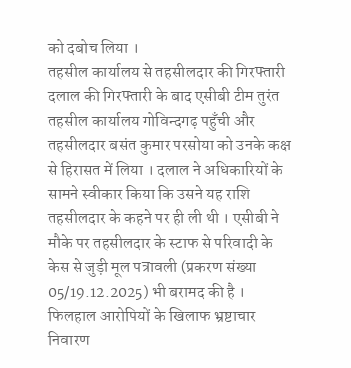को दबोच लिया ।
तहसील कार्यालय से तहसीलदार की गिरफ्तारी
दलाल की गिरफ्तारी के बाद एसीबी टीम तुरंत तहसील कार्यालय गोविन्दगढ़ पहुँची और तहसीलदार बसंत कुमार परसोया को उनके कक्ष से हिरासत में लिया । दलाल ने अधिकारियों के सामने स्वीकार किया कि उसने यह राशि तहसीलदार के कहने पर ही ली थी । एसीबी ने मौके पर तहसीलदार के स्टाफ से परिवादी के केस से जुड़ी मूल पत्रावली (प्रकरण संख्या 05/19.12.2025) भी बरामद की है । फिलहाल आरोपियों के खिलाफ भ्रष्टाचार निवारण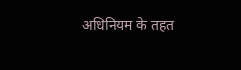अधिनियम के तहत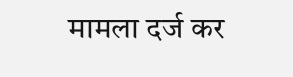मामला दर्ज कर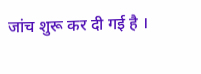जांच शुरू कर दी गई है ।